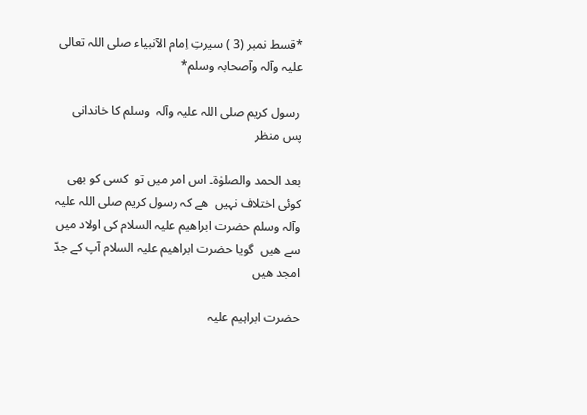*قسط نمبر (3 ) سیرتِ اِمام الآنبیاء صلی اللہ تعالی علیہ وآلہ وآصحابہ وسلم*

 رسول کریم صلی اللہ علیہ وآلہ  وسلم کا خاندانی پس منظر

بعد الحمد والصلوٰۃ۔ اس امر میں تو  کسی کو بھی کوئی اختلاف نہیں  ھے کہ رسول کریم صلی اللہ علیہ وآلہ وسلم حضرت ابراھیم علیہ السلام کی اولاد میں سے ھیں  گویا حضرت ابراھیم علیہ السلام آپ کے جدّ امجد ھیں

حضرت ابراہیم علیہ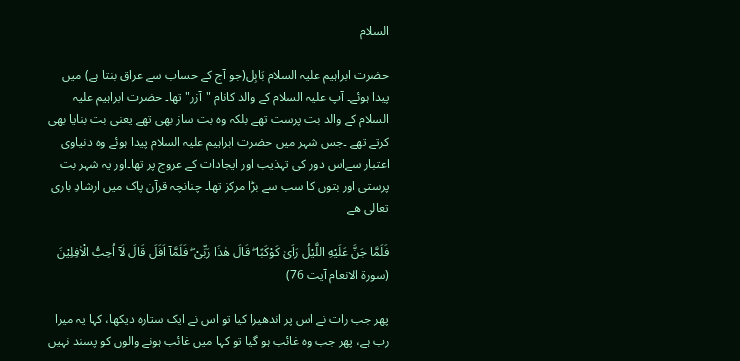السلام

حضرت ابراہیم علیہ السلام بَابِل(جو آج کے حساب سے عراق بنتا ہے) میں پیدا ہوئے۔ آپ علیہ السلام کے والد کانام "آزر" تھا۔ حضرت ابراہیم علیہ السلام کے والد بت پرست تھے بلکہ وہ بت ساز بھی تھے یعنی بت بنایا بھی کرتے تھے ۔جس شہر میں حضرت ابراہیم علیہ السلام پیدا ہوئے وہ دنیاوی اعتبار سےاس دور کی تہذیب اور ایجادات کے عروج پر تھا۔اور یہ شہر بت پرستی اور بتوں کا سب سے بڑا مرکز تھا۔ چنانچہ قرآن پاک میں ارشادِ باری تعالی ھے

فَلَمَّا جَنَّ عَلَيْهِ اللَّيْلُ رَاَىٰ كَوْكَبًا ۖ قَالَ هٰذَا رَبِّىْ ۖ فَلَمَّآ اَفَلَ قَالَ لَآ اُحِبُّ الْاٰفِلِيْنَ (سورۃ الانعام آیت 76)

پھر جب رات نے اس پر اندھیرا کیا تو اس نے ایک ستارہ دیکھا، کہا یہ میرا رب ہے، پھر جب وہ غائب ہو گیا تو کہا میں غائب ہونے والوں کو پسند نہیں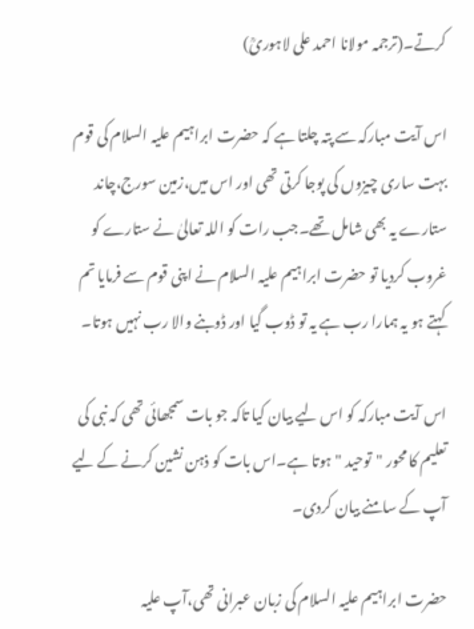کرتے۔(ترجمہ مولانا احمد علی لاہوریؒ)

اس آیت مبارکہ سے پتہ چلتا ہے کہ حضرت ابراہیم علیہ السلام کی قوم بہت ساری چیزوں کی پوجا کرتی تھی اور اس میں،زمین سورج،چاند ستارے یہ بھی شامل تھے۔جب رات کو اللہ تعالیٰ نے ستارے کو غروب کردیا تو حضرت ابراہیم علیہ السلام نے اپنی قوم سے فرمایا تم کہتے ہو یہ ہمارا رب ہے یہ تو ڈوب گیا اور ڈوبنے والا رب نہیں ہوتا۔

اس آیت مبارکہ کو اس لیے بیان کیا تاکہ جو بات سمجھائی تھی کہ نبی کی تعلیم کا محور "توحید "ہوتا ہے۔اس بات کو ذہن نشین کرنے کے لیے آپ کے سامنے بیان کردی۔

حضرت ابراہیم علیہ السلام کی زبان عبرانی تھی،آپ علیہ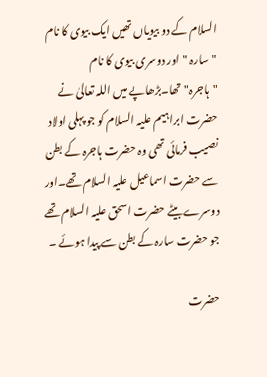السلام کے دو بیویاں تھیں ایک بیوی کا نام "سارہ "اور دوسری بیوی کا نام "ہاجرہ"تھا۔بڑھاپے میں اللہ تعالیٰ نے حضرت ابراہیم علیہ السلام کو جو پہلی اولاد نصیب فرمائی تھی وہ حضرت ہاجرہ کے بطن سے حضرت اسماعیل علیہ السلام تھے۔اور دوسرے بیٹے حضرت اسحق علیہ السلام تھے جو حضرت سارہ کے بطن سے پیدا ہوئے ۔

حضرت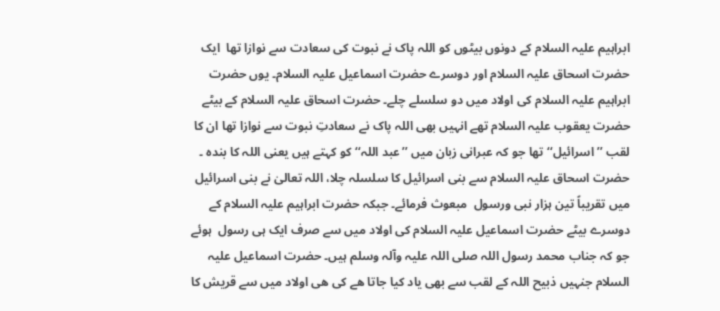ابراہیم علیہ السلام کے دونوں بیٹوں کو اللہ پاک نے نبوت کی سعادت سے نوازا تھا  ایک حضرت اسحاق علیہ السلام اور دوسرے حضرت اسماعیل علیہ السلام۔ یوں حضرت ابراہیم علیہ السلام کی اولاد میں دو سلسلے چلے۔ حضرت اسحاق علیہ السلام کے بیٹے حضرت یعقوب علیہ السلام تھے انہیں بھی اللہ پاک نے سعادتِ نبوت سے نوازا تھا ان کا لقب ’’اسرائیل‘‘ تھا جو کہ عبرانی زبان میں ’’عبد اللہ‘‘ کو کہتے ہیں یعنی اللہ کا بندہ ۔ حضرت اسحاق علیہ السلام سے بنی اسرائیل کا سلسلہ چلا، اللہ تعالیٰ نے بنی اسرائیل میں تقریباً تین ہزار نبی ورسول  مبعوث فرمائے۔ جبکہ حضرت ابراہیم علیہ السلام کے دوسرے بیٹے حضرت اسماعیل علیہ السلام کی اولاد میں سے صرف ایک ہی رسول  ہوئے جو کہ جناب محمد رسول اللہ صلی اللہ علیہ وآلہ وسلم ہیں۔ حضرت اسماعیل علیہ السلام جنہیں ذبیح اللہ کے لقب سے بھی یاد کیا جاتا ھے کی ھی اولاد میں سے قریش کا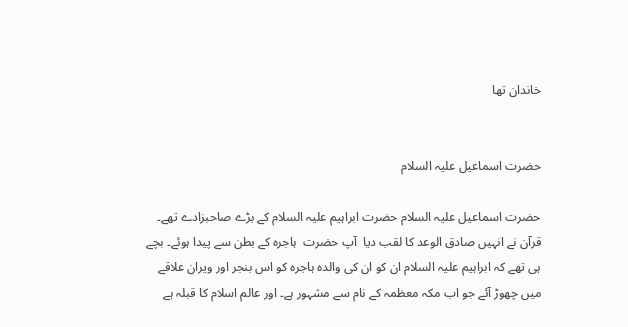خاندان تھا


حضرت اسماعیل علیہ السلام

حضرت اسماعیل علیہ السلام حضرت ابراہیم علیہ السلام کے بڑے صاحبزادے تھے۔ قرآن نے انہیں صادق الوعد کا لقب دیا  آپ حضرت  ہاجرہ کے بطن سے پیدا ہوئے۔ بچے ہی تھے کہ ابراہیم علیہ السلام ان کو ان کی والدہ ہاجرہ کو اس بنجر اور ویران علاقے میں چھوڑ آئے جو اب مکہ معظمہ کے نام سے مشہور ہے۔ اور عالم اسلام کا قبلہ ہے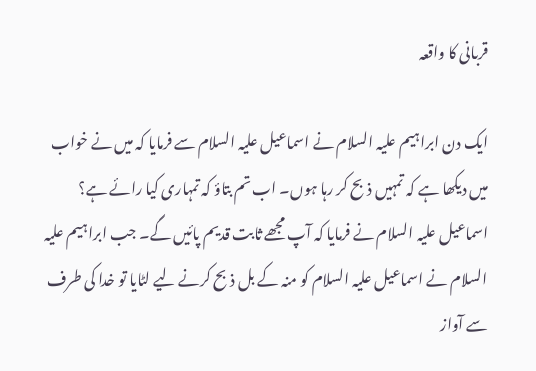قربانی کا واقعہ

ایک دن ابراہیم علیہ السلام نے اسماعیل علیہ السلام سے فرمایا کہ میں نے خواب میں دیکھا ہے کہ تمہیں ذبح کر رہا ہوں۔ اب تم بتاؤ کہ تمہاری کیا رائے ہے؟ اسماعیل علیہ السلام نے فرمایا کہ آپ مجھے ثابت قدیم پائیں گے۔ جب ابراہیم علیہ السلام نے اسماعیل علیہ السلام کو منہ کے بل ذبح کرنے لیے لٹایا تو خدا کی طرف سے آواز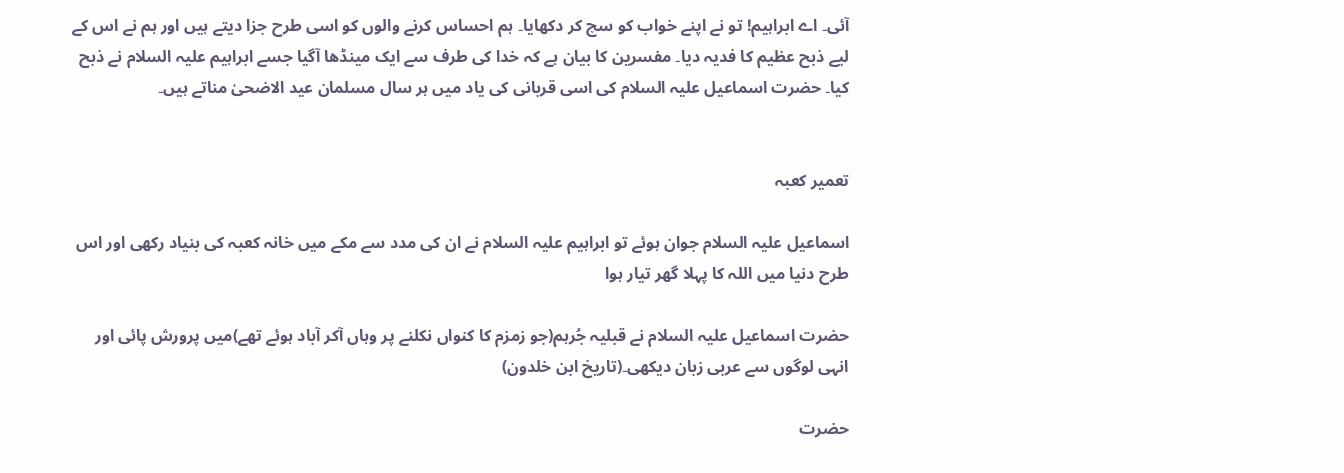آئی۔ اے ابراہیم! تو نے اپنے خواب کو سچ کر دکھایا۔ ہم احساس کرنے والوں کو اسی طرح جزا دیتے ہیں اور ہم نے اس کے لیے ذبح عظیم کا فدیہ دیا۔ مفسرین کا بیان ہے کہ خدا کی طرف سے ایک مینڈھا آگیا جسے ابراہیم علیہ السلام نے ذبح کیا۔ حضرت اسماعیل علیہ السلام کی اسی قربانی کی یاد میں ہر سال مسلمان عید الاضحیٰ مناتے ہیں۔


تعمیر کعبہ

اسماعیل علیہ السلام جوان ہوئے تو ابراہیم علیہ السلام نے ان کی مدد سے مکے میں خانہ کعبہ کی بنیاد رکھی اور اس طرح دنیا میں اللہ کا پہلا گھر تیار ہوا

حضرت اسماعیل علیہ السلام نے قبلیہ جُرہم(جو زمزم کا کنواں نکلنے پر وہاں آکر آباد ہوئے تھے)میں پرورش پائی اور انہی لوگوں سے عربی زبان دیکھی۔(تاریخ ابن خلدون)

حضرت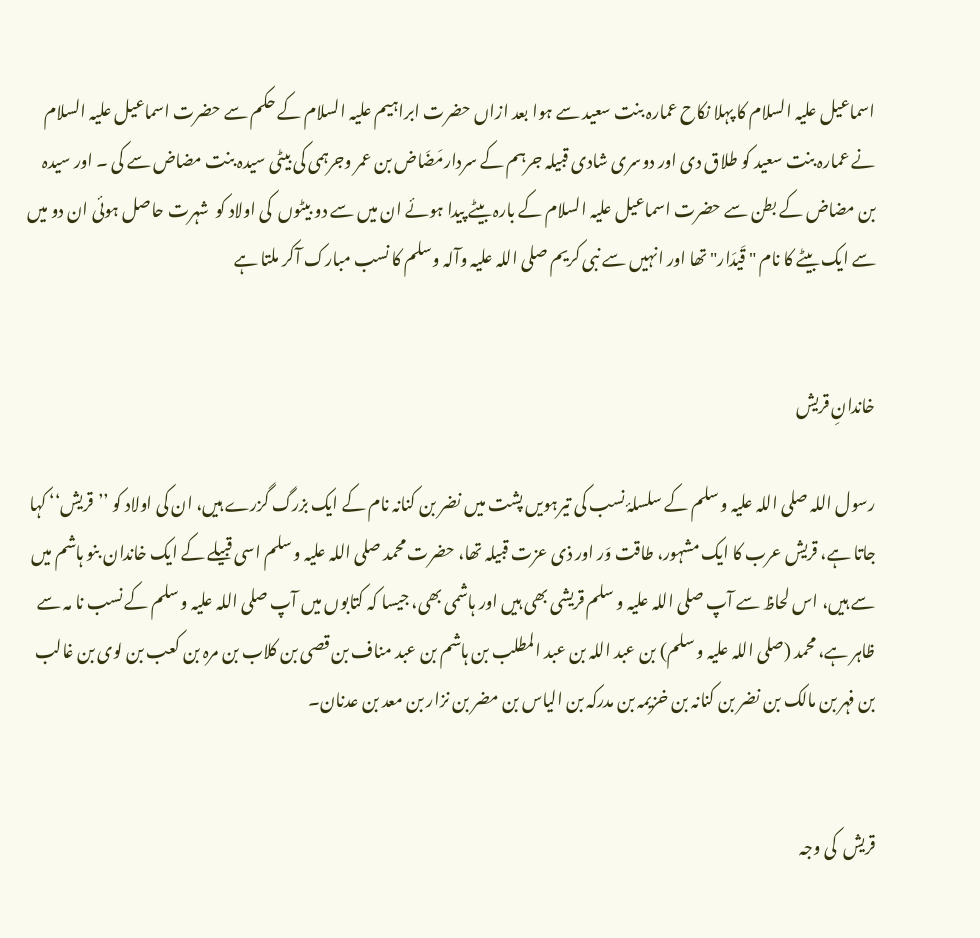اسماعیل علیہ السلام کا پہلا نکاح عمارہ بنت سعید سے ہوا بعد ازاں حضرت ابراہیم علیہ السلام کے حکم سے حضرت اسماعیل علیہ السلام نے عمارہ بنت سعید کو طلاق دی اور دوسری شادی قبیلہ جرہم کے سردارمَضَاض بن عمر وجرہمی کی بیٹی سیدہ بنت مضاض سے کی ۔ اور سیدہ بن مضاض کے بطن سے حضرت اسماعیل علیہ السلام کے بارہ بیٹے پیدا ہوئے ان میں سے دو بیٹوں  کی اولاد کو  شہرت حاصل ہوئی ان دو میں سے ایک بیٹے کا نام " قَیدَار" تھا اور انہیں سے نبی کریم صلی اللہ علیہ وآلہ وسلم کا نسب مبارک آکر ملتا ہے


خاندانِ قریش

رسول اللہ صلی اللہ علیہ و سلم کے سلسلۂ نسب کی تیرہویں پشت میں نضر بن کنانہ نام کے ایک بزرگ گزرے ہیں، ان کی اولاد کو ’’قریش‘‘ کہا جاتا ہے، قریش عرب کا ایک مشہور، طاقت وَر اور ذی عزت قبیلہ تھا، حضرت محمد صلی اللہ علیہ و سلم اسی قبیلے کے ایک خاندان بنو ہاشم میں سے ہیں، اس لحاظ سے آپ صلی اللہ علیہ و سلم قریشی بھی ہیں اور ہاشمی بھی، جیسا کہ کتابوں میں آپ صلی اللہ علیہ و سلم کے نسب نا مہ سے ظاہر ہے، محمد (صلی اللہ علیہ و سلم) بن عبد اللہ بن عبد المطلب بن ہاشم بن عبد مناف بن قصی بن کلاب بن مرہ بن کعب بن لوی بن غالب بن فہر بن مالک بن نضر بن کنانہ بن خزیمہ بن مدرکہ بن الیاس بن مضر بن نزار بن معد بن عدنان۔


قریش  کی وجہ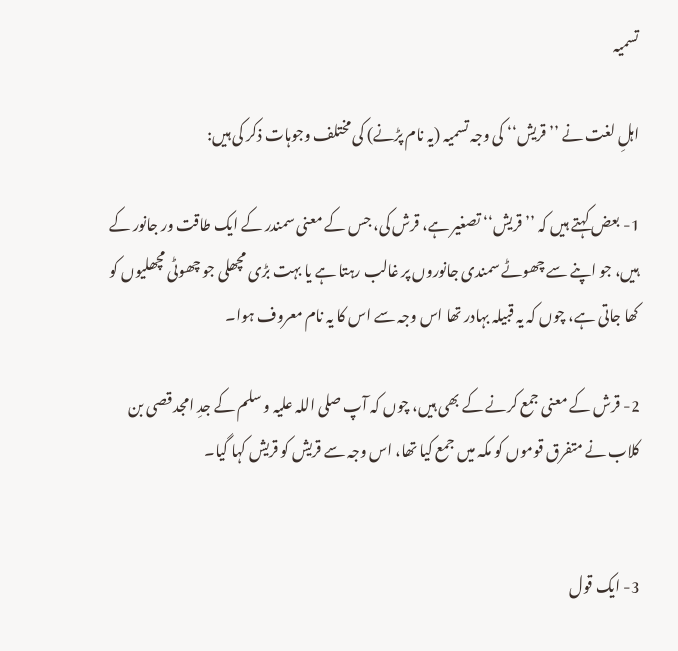تسمیہ

اہلِ لغت نے ’’قریش‘‘ کی وجہ تسمیہ (یہ نام پڑنے) کی مختلف وجوہات ذکر کی ہیں:

1- بعض کہتے ہیں کہ ’’قریش‘‘ تصغیر ہے، قرش کی، جس کے معنی سمندر کے ایک طاقت ور جانور کے ہیں، جو اپنے سے چھوٹے سمندی جانوروں پر غالب رہتا ہے یا بہت بڑی مچھلی جو چھوٹی مچھلیوں کو کھا جاتی ہے، چوں کہ یہ قبیلہ بہادر تھا اس وجہ سے اس کا یہ نام معروف ہوا۔

2- قرش کے معنی جمع کرنے کے بھی ہیں، چوں کہ آپ صلی اللہ علیہ و سلم کے جدِ امجد قصی بن کلاب نے متفرق قوموں کو مکہ میں جمع کیا تھا، اس وجہ سے قریش کو قریش کہا گیا۔


3- ایک قول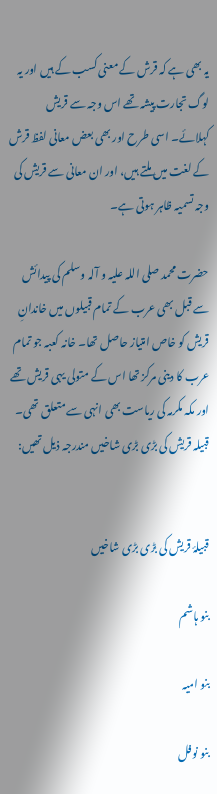یہ بھی ہے کہ قرش کے معنی کسب کے ہیں اور یہ لوگ تجارت پیشہ تھے اس وجہ سے قریش کہلائے۔ اسی طرح اور بھی بعض معانی لفظ قرش کے لغت میں ملتے ہیں، اور ان معانی سے قریش کی وجہ تسمیہ ظاہر ہوتی ہے۔

حضرت محمد صلی اللہ علیہ و آلہ وسلم کی پیدائش سے قبل بھی عرب کے تمام قبیلوں میں خاندانِ قریش کو خاص امتیاز حاصل تھا۔ خانہ کعبہ جو تمام عرب کا دینی مرکز تھا اس کے متولی یہی قریش تھے اور مکہ مکرمہ کی ریاست بھی انہی سے متعلق تھی۔ قبیلہ قریش کی بڑی بڑی شاخیں مندرجہ ذیل تھیں:


قبیلۂ قریش کی بڑی بڑی شاخیں

بنو ہاشم

بنو امیہ

بنو نوفل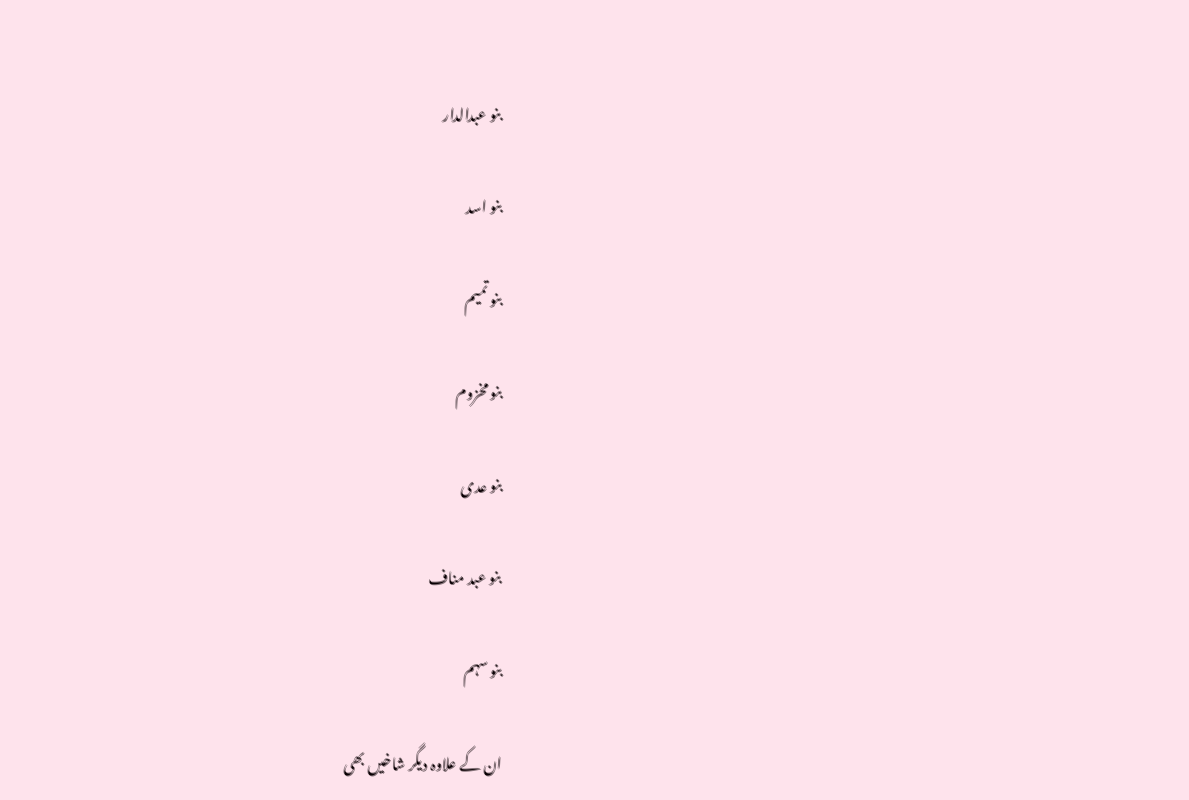بنو عبدالدار

بنو اسد

بنو تمیم

بنو مخزوم

بنو عدی

بنو عبد مناف

بنو سہم

ان کے علاوہ دیگر شاخیں بھی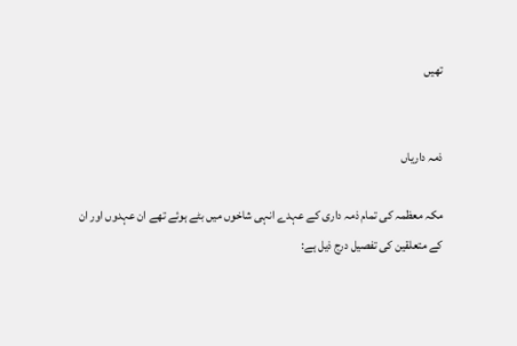تھیں


ذمہ داریاں

مکہ معظمہ کی تمام ذمہ داری کے عہدے انہی شاخوں میں بٹے ہوئے تھے ان عہدوں اور ان کے متعلقین کی تفصیل درج ذیل ہے: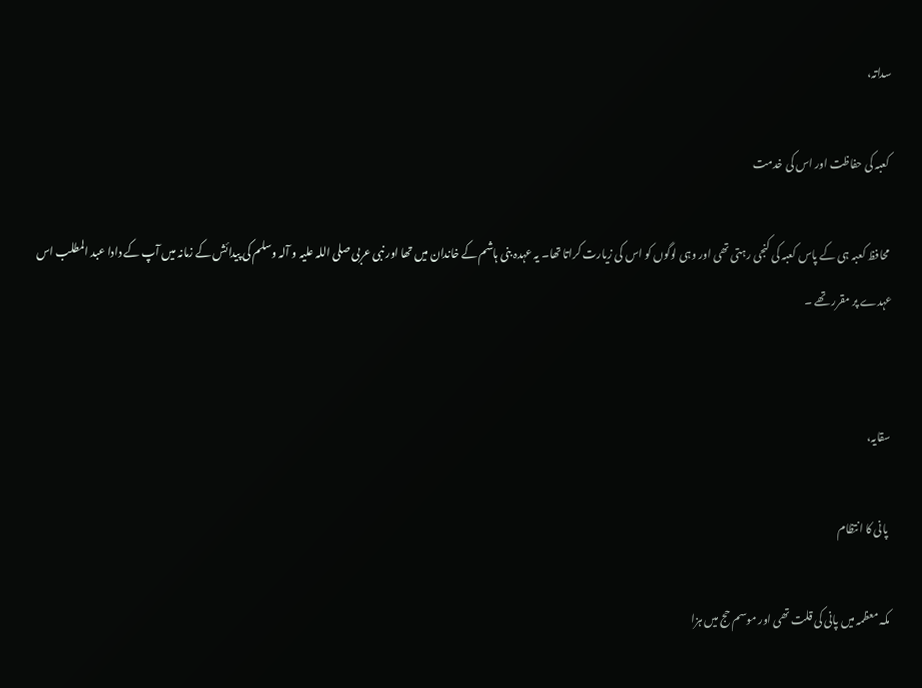سداتہ،

 کعبہ کی حفاظت اور اس کی خدمت

 محافظ کعبہ ہی کے پاس کعبہ کی کنجی رہتی تھی اور وہی لوگوں کو اس کی زیارت کراتا تھا۔ یہ عہدہ بنی ہاشم کے خاندان میں تھا اور نبی عربی صلی اللہ علیہ و آلہ وسلم کی پیدائش کے زمانہ میں آپ کے دادا عبد المطلب اس عہدے پر مقرر تھے ۔


سقایہ،

 پانی کا انتظام

مکہ معظمہ میں پانی کی قلت تھی اور موسم حج میں ہزا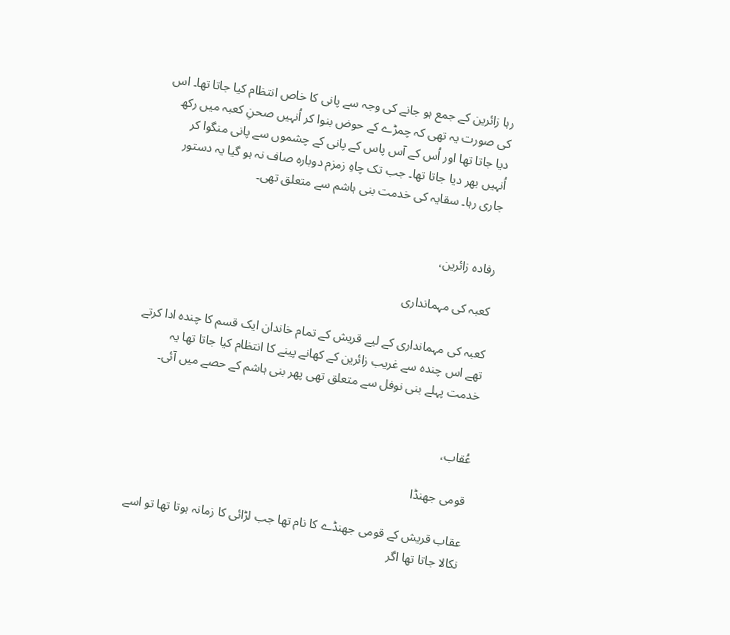رہا زائرین کے جمع ہو جانے کی وجہ سے پانی کا خاص انتظام کیا جاتا تھا۔ اس کی صورت یہ تھی کہ چمڑے کے حوض بنوا کر اُنہیں صحنِ کعبہ میں رکھ دیا جاتا تھا اور اُس کے آس پاس کے پانی کے چشموں سے پانی منگوا کر اُنہیں بھر دیا جاتا تھا۔ جب تک چاہِ زمزم دوبارہ صاف نہ ہو گیا یہ دستور جاری رہا۔ سقایہ کی خدمت بنی ہاشم سے متعلق تھی۔


رفادہ زائرین،

کعبہ کی مہمانداری

کعبہ کی مہمانداری کے لیے قریش کے تمام خاندان ایک قسم کا چندہ ادا کرتے تھے اس چندہ سے غریب زائرین کے کھانے پینے کا انتظام کیا جاتا تھا یہ خدمت پہلے بنی نوفل سے متعلق تھی پھر بنی ہاشم کے حصے میں آئی۔


عُقاب،

قومی جھنڈا

عقاب قریش کے قومی جھنڈے کا نام تھا جب لڑائی کا زمانہ ہوتا تھا تو اسے نکالا جاتا تھا اگر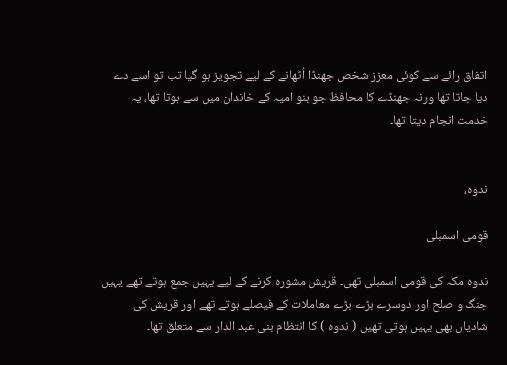اتفاق رائے سے کوئی معزز شخص جھنڈا اُٹھانے کے لیے تجویز ہو گیا تب تو اسے دے دیا جاتا تھا ورنہ جھنڈے کا محافظ جو بنو امیہ کے خاندان میں سے ہوتا تھا، یہ خدمت انجام دیتا تھا۔


ندوہ،

قومی اسمبلی

ندوہ مکہ کی قومی اسمبلی تھی۔ قریش مشورہ کرنے کے لیے یہیں جمع ہوتے تھے یہیں جنگ و صلح اور دوسرے بڑے بڑے معاملات کے فیصلے ہوتے تھے اور قریش کی شادیاں بھی یہیں ہوتی تھیں ( ندوہ ) کا انتظام بنی عبد الدار سے متعلق تھا۔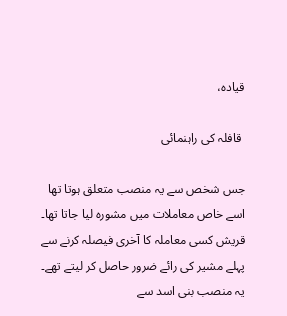قیادہ،

 قافلہ کی راہنمائی

جس شخص سے یہ منصب متعلق ہوتا تھا اسے خاص معاملات میں مشورہ لیا جاتا تھا۔ قریش کسی معاملہ کا آخری فیصلہ کرنے سے پہلے مشیر کی رائے ضرور حاصل کر لیتے تھے۔ یہ منصب بنی اسد سے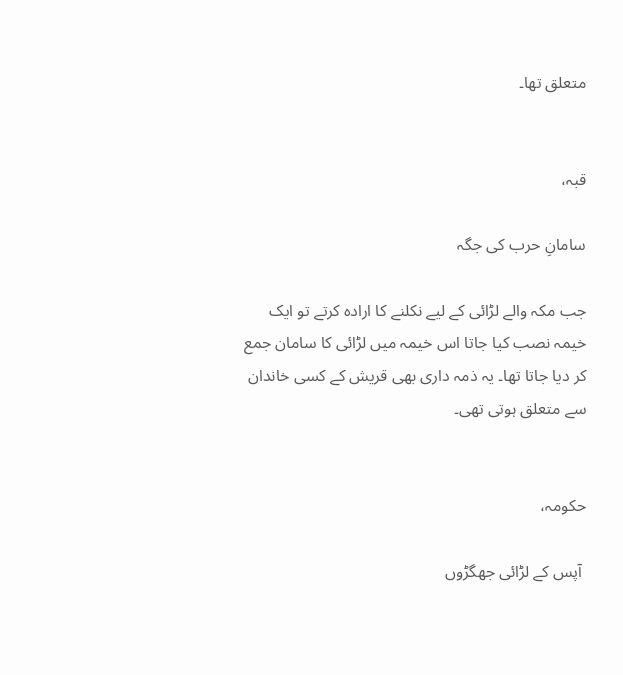متعلق تھا۔


قبہ،

سامانِ حرب کی جگہ

جب مکہ والے لڑائی کے لیے نکلنے کا ارادہ کرتے تو ایک خیمہ نصب کیا جاتا اس خیمہ میں لڑائی کا سامان جمع کر دیا جاتا تھا۔ یہ ذمہ داری بھی قریش کے کسی خاندان سے متعلق ہوتی تھی۔


حکومہ،

 آپس کے لڑائی جھگڑوں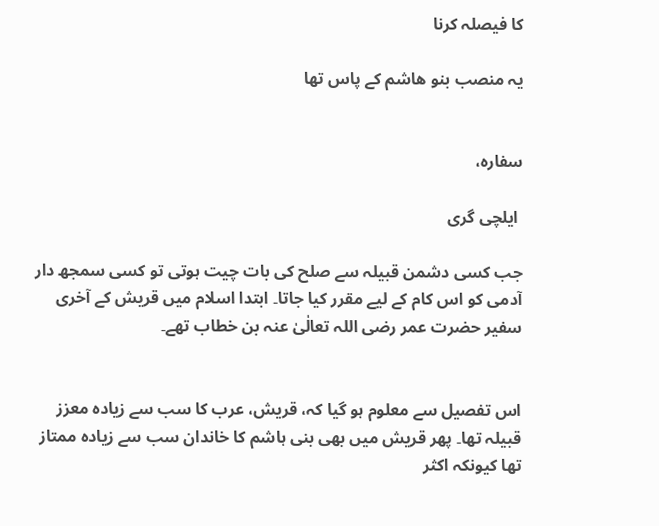کا فیصلہ کرنا

یہ منصب بنو ھاشم کے پاس تھا


سفارہ،

 ایلچی گری

جب کسی دشمن قبیلہ سے صلح کی بات چیت ہوتی تو کسی سمجھ دار آدمی کو اس کام کے لیے مقرر کیا جاتا۔ ابتدا اسلام میں قریش کے آخری سفیر حضرت عمر رضی اللہ تعالٰیٰ عنہ بن خطاب تھے۔


اس تفصیل سے معلوم ہو گیا کہ، قریش، عرب کا سب سے زیادہ معزز قبیلہ تھا۔ پھر قریش میں بھی بنی ہاشم کا خاندان سب سے زیادہ ممتاز تھا کیونکہ اکثر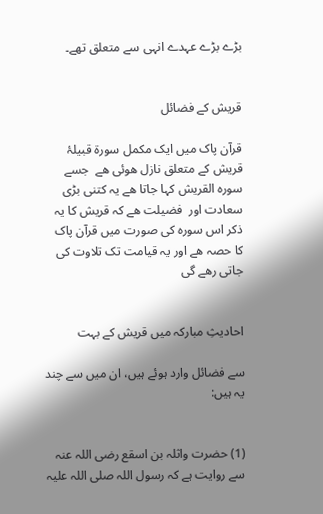بڑے بڑے عہدے انہی سے متعلق تھے۔


قریش کے فضائل

قرآن پاک میں ایک مکمل سورة قبیلۂ قریش کے متعلق نازل ھوئی ھے  جسے سورہ القریش کہا جاتا ھے یہ کتنی بڑی سعادت اور  فضیلت ھے کہ قریش کا یہ ذکر اس سورہ کی صورت میں قرآن پاک کا حصہ ھے اور یہ قیامت تک تلاوت کی جاتی رھے گی


احادیثِ مبارکہ میں قریش کے بہت

سے فضائل وارد ہوئے ہیں، ان میں سے چند یہ ہیں:


(1) حضرت واثلہ بن اسقع رضی اللہ عنہ سے روایت ہے کہ رسول اللہ صلی اللہ علیہ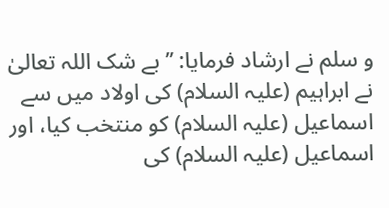و سلم نے ارشاد فرمایا: ’’بے شک اللہ تعالیٰ نے ابراہیم (علیہ السلام) کی اولاد میں سے اسماعیل (علیہ السلام) کو منتخب کیا، اور اسماعیل (علیہ السلام) کی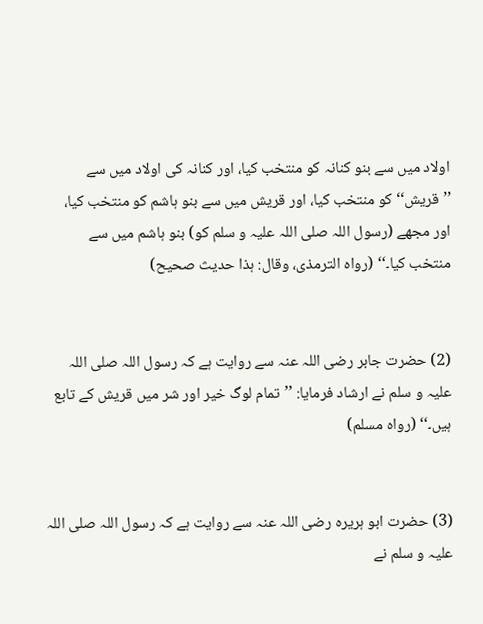اولاد میں سے بنو کنانہ کو منتخب کیا، اور کنانہ کی اولاد میں سے ’’قریش‘‘ کو منتخب کیا، اور قریش میں سے بنو ہاشم کو منتخب کیا، اور مجھے (رسول اللہ صلی اللہ علیہ و سلم کو) بنو ہاشم میں سے منتخب کیا۔‘‘ (رواہ الترمذی، وقال: ہذا حدیث صحیح)


(2) حضرت جابر رضی اللہ عنہ سے روایت ہے کہ رسول اللہ صلی اللہ علیہ و سلم نے ارشاد فرمایا: ’’تمام لوگ خیر اور شر میں قریش کے تابع ہیں۔‘‘ (رواہ مسلم)


(3) حضرت ابو ہریرہ رضی اللہ عنہ سے روایت ہے کہ رسول اللہ صلی اللہ علیہ و سلم نے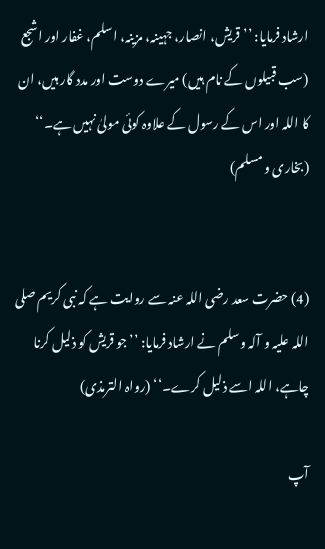ارشاد فرمایا: ’’قریش، انصار، جہینہ، مزینہ، اسلم، غفار اور اشجع (سب قبیلوں کے نام ہیں) میرے دوست اور مدد گار ہیں، ان کا اللہ اور اس کے رسول کے علاوہ کوئی مولیٰ نہیں ہے۔‘‘ (بخاری و مسلم)


(4) حضرت سعد رضی اللہ عنہ سے روایت ہے کہ نبی کریم صلی اللہ علیہ و آلہ وسلم نے ارشاد فرمایا: ’’جو قریش کو ذلیل کرنا چاہے، اللہ اسے ذلیل کرے۔‘‘ (رواہ الترمذی)

آپ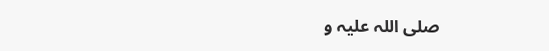صلی اللہ علیہ و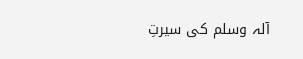آلہ وسلم کی سیرتِ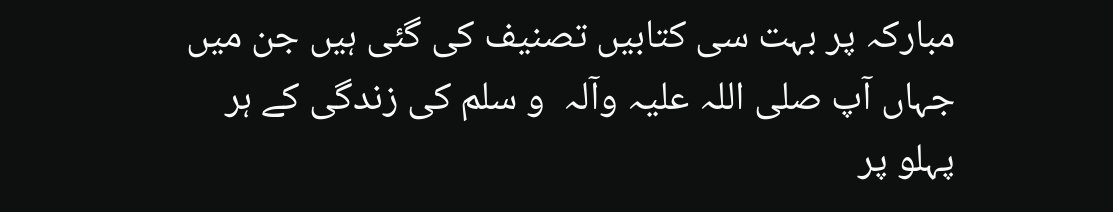مبارکہ پر بہت سی کتابیں تصنیف کی گئی ہیں جن میں جہاں آپ صلی اللہ علیہ وآلہ  و سلم کی زندگی کے ہر پہلو پر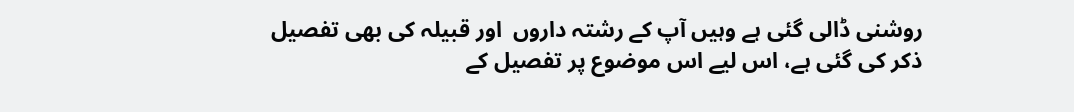روشنی ڈالی گئی ہے وہیں آپ کے رشتہ داروں  اور قبیلہ کی بھی تفصیل ذکر کی گئی ہے، اس لیے اس موضوع پر تفصیل کے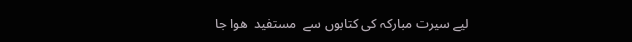لیے سیرت مبارکہ کی کتابوں سے  مستفید  ھوا جا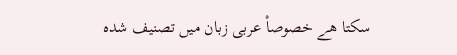سکتا ھے خصوصاْ عربی زبان میں تصنیف شدہ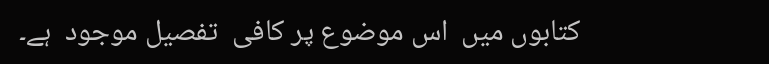کتابوں میں  اس موضوع پر کافی  تفصیل موجود  ہے۔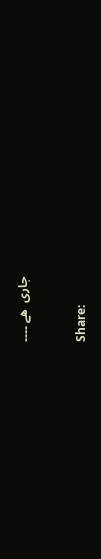جاری  ھے ۔۔۔۔


Share: